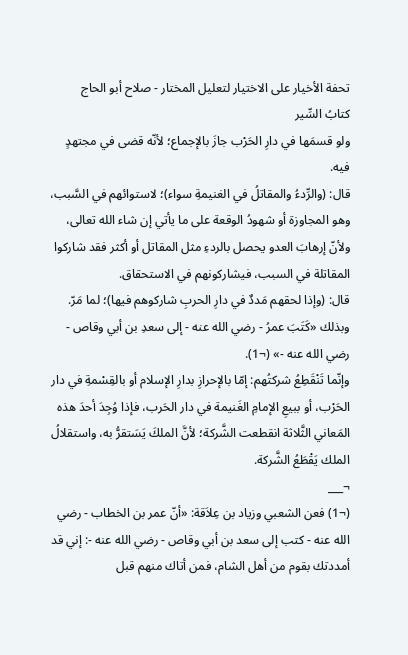تحفة الأخيار على الاختيار لتعليل المختار - صلاح أبو الحاج
كتابُ السِّير
ولو قسمَها في دارِ الحَرْب جازَ بالإجماع؛ لأنّه قضى في مجتهدٍ فيه.
قال: (والرِّدءُ والمقاتلُ في الغنيمةِ سواء)؛ لاستوائهم في السَّبب، وهو المجاوزة أو شهودُ الوقعة على ما يأتي إن شاء الله تعالى، ولأنّ إرهابَ العدو يحصل بالردءِ مثل المقاتل أو أكثر فقد شاركوا المقاتلة في السبب، فيشاركونهم في الاستحقاق.
قال: (وإذا لحقهم مَددٌ في دارِ الحربِ شاركوهم فيها)؛ لما مَرّ.
وبذلك «كَتَبَ عمرُ - رضي الله عنه - إلى سعدِ بن أبي وقاص - رضي الله عنه -» (¬1).
وإنّما تَنْقَطِعُ شركتُهم: إمّا بالإحرازِ بدارِ الإسلام أو بالقِسْمةِ في دار الحَرْب، أو ببيعِ الإمامِ الغَنيمة في دار الحَرب، فإذا وُجِدَ أحدَ هذه المَعاني الثَّلاثة انقطعت الشَّركة؛ لأنَّ الملكَ يَسَتقرُّ به، واستقلالُ الملك يَقْطَعُ الشَّركة.
¬___
(¬1) فعن الشعبي وزياد بن عِلاَقة: «أنّ عمر بن الخطاب - رضي الله عنه - كتب إلى سعد بن أبي وقاص - رضي الله عنه -: إني قد أمددتك بقوم من أهل الشام، فمن أتاك منهم قبل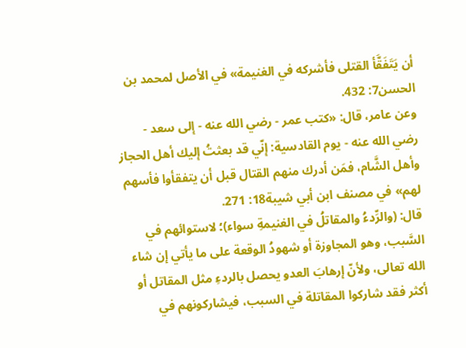أن يَتَفَقَّأ القتلى فأشركه في الغنيمة» في الأصل لمحمد بن الحسن7: 432.
وعن عامر، قال: «كتب عمر - رضي الله عنه - إلى سعد - رضي الله عنه - يوم القادسية: إنّي قد بعثتُ إليك أهل الحجاز وأهل الشَّام، فمَن أدرك منهم القتال قبل أن يتفقأوا فأسهم لهم» في مصنف ابن أبي شيبة18: 271.
قال: (والرِّدءُ والمقاتلُ في الغنيمةِ سواء)؛ لاستوائهم في السَّبب، وهو المجاوزة أو شهودُ الوقعة على ما يأتي إن شاء الله تعالى، ولأنّ إرهابَ العدو يحصل بالردءِ مثل المقاتل أو أكثر فقد شاركوا المقاتلة في السبب، فيشاركونهم في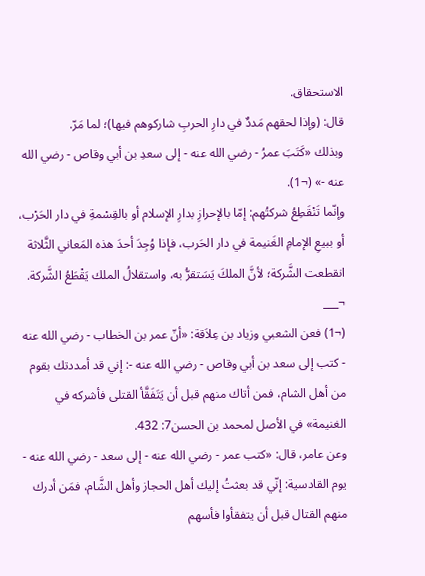الاستحقاق.
قال: (وإذا لحقهم مَددٌ في دارِ الحربِ شاركوهم فيها)؛ لما مَرّ.
وبذلك «كَتَبَ عمرُ - رضي الله عنه - إلى سعدِ بن أبي وقاص - رضي الله عنه -» (¬1).
وإنّما تَنْقَطِعُ شركتُهم: إمّا بالإحرازِ بدارِ الإسلام أو بالقِسْمةِ في دار الحَرْب، أو ببيعِ الإمامِ الغَنيمة في دار الحَرب، فإذا وُجِدَ أحدَ هذه المَعاني الثَّلاثة انقطعت الشَّركة؛ لأنَّ الملكَ يَسَتقرُّ به، واستقلالُ الملك يَقْطَعُ الشَّركة.
¬___
(¬1) فعن الشعبي وزياد بن عِلاَقة: «أنّ عمر بن الخطاب - رضي الله عنه - كتب إلى سعد بن أبي وقاص - رضي الله عنه -: إني قد أمددتك بقوم من أهل الشام، فمن أتاك منهم قبل أن يَتَفَقَّأ القتلى فأشركه في الغنيمة» في الأصل لمحمد بن الحسن7: 432.
وعن عامر، قال: «كتب عمر - رضي الله عنه - إلى سعد - رضي الله عنه - يوم القادسية: إنّي قد بعثتُ إليك أهل الحجاز وأهل الشَّام، فمَن أدرك منهم القتال قبل أن يتفقأوا فأسهم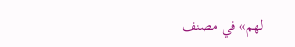لهم» في مصنف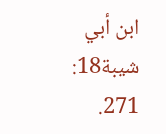ابن أبي شيبة18: 271.